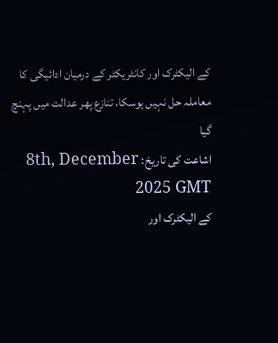کے الیکٹرک اور کانٹریکٹر کے درمیان ادائیگی کا معاملہ حل نہیں ہوسکا، تنازع پھر عدالت میں پہنچ گیا
اشاعت کی تاریخ: 8th, December 2025 GMT
کے الیکٹرک اور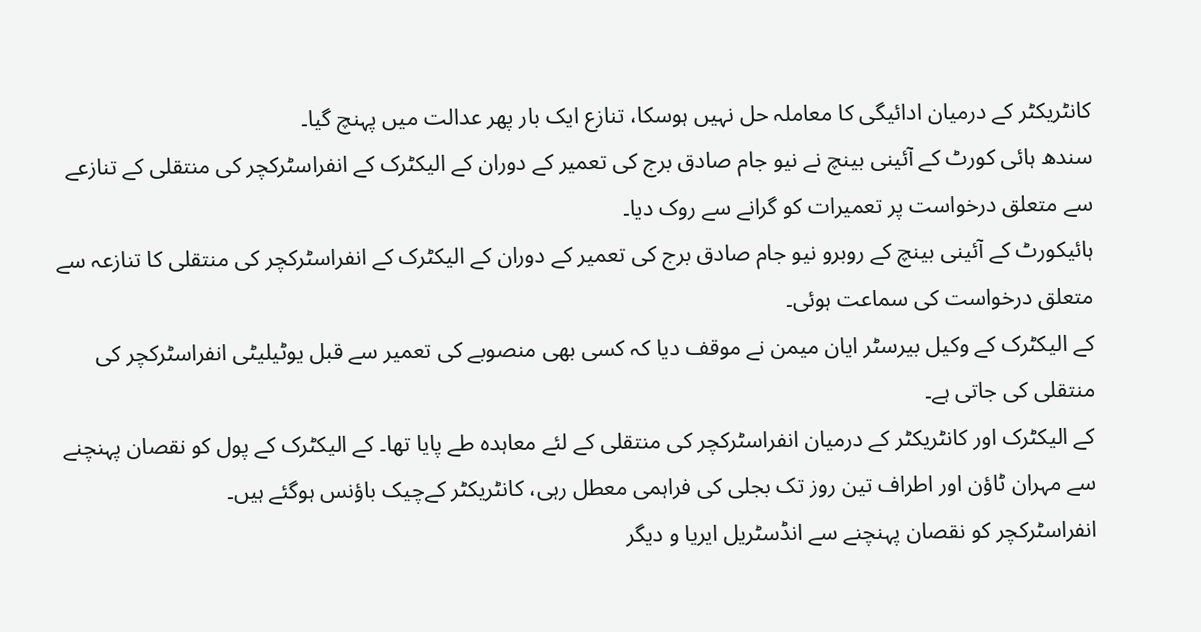کانٹریکٹر کے درمیان ادائیگی کا معاملہ حل نہیں ہوسکا، تنازع ایک بار پھر عدالت میں پہنچ گیا۔
سندھ ہائی کورٹ کے آئینی بینچ نے نیو جام صادق برج کی تعمیر کے دوران کے الیکٹرک کے انفراسٹرکچر کی منتقلی کے تنازعے سے متعلق درخواست پر تعمیرات کو گرانے سے روک دیا۔
ہائیکورٹ کے آئینی بینچ کے روبرو نیو جام صادق برج کی تعمیر کے دوران کے الیکٹرک کے انفراسٹرکچر کی منتقلی کا تنازعہ سے متعلق درخواست کی سماعت ہوئی۔
کے الیکٹرک کے وکیل بیرسٹر ایان میمن نے موقف دیا کہ کسی بھی منصوبے کی تعمیر سے قبل یوٹیلیٹی انفراسٹرکچر کی منتقلی کی جاتی ہے۔
کے الیکٹرک اور کانٹریکٹر کے درمیان انفراسٹرکچر کی منتقلی کے لئے معاہدہ طے پایا تھا۔ کے الیکٹرک کے پول کو نقصان پہنچنے سے مہران ٹاؤن اور اطراف تین روز تک بجلی کی فراہمی معطل رہی، کانٹریکٹر کےچیک باؤنس ہوگئے ہیں۔
انفراسٹرکچر کو نقصان پہنچنے سے انڈسٹریل ایریا و دیگر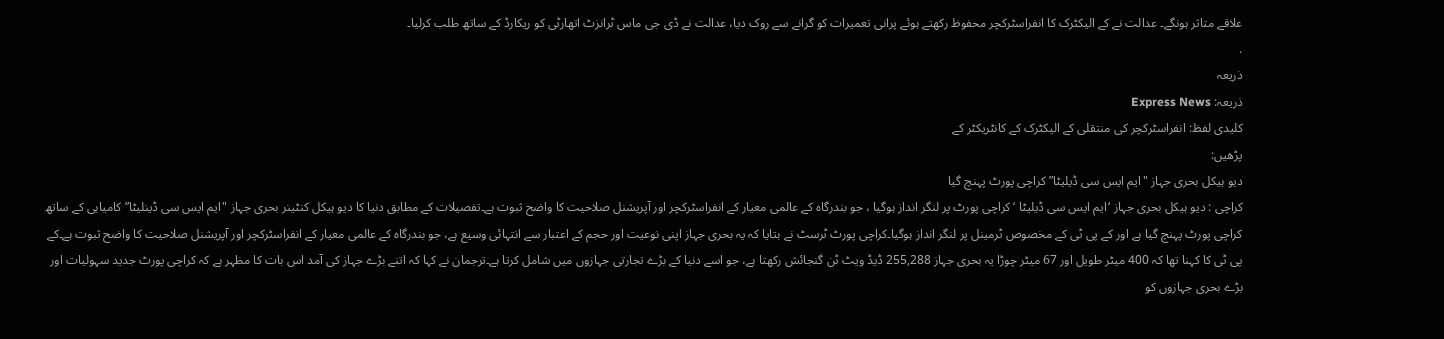علاقے متاثر ہونگے۔ عدالت نے کے الیکٹرک کا انفراسٹرکچر محفوظ رکھتے ہوئے پرانی تعمیرات کو گرانے سے روک دیا، عدالت نے ڈی جی ماس ٹرانزٹ اتھارٹی کو ریکارڈ کے ساتھ طلب کرلیا۔
.
ذریعہ
ذریعہ: Express News
کلیدی لفظ: انفراسٹرکچر کی منتقلی کے الیکٹرک کے کانٹریکٹر کے
پڑھیں:
دیو ہیکل بحری جہاز "ایم ایس سی ڈیلیٹا” کراچی پورٹ پہنچ گیا
کراچی : دیو ہیکل بحری جہاز ‘ایم ایس سی ڈیلیٹا ‘ کراچی پورٹ پر لنگر انداز ہوگیا ، جو بندرگاہ کے عالمی معیار کے انفراسٹرکچر اور آپریشنل صلاحیت کا واضح ثبوت ہے۔تفصیلات کے مطابق دنیا کا دیو ہیکل کنٹینر بحری جہاز "ایم ایس سی ڈینلیٹا” کامیابی کے ساتھ کراچی پورٹ پہنچ گیا ہے اور کے پی ٹی کے مخصوص ٹرمینل پر لنگر انداز ہوگیا۔کراچی پورٹ ٹرسٹ نے بتایا کہ یہ بحری جہاز اپنی نوعیت اور حجم کے اعتبار سے انتہائی وسیع ہے، جو بندرگاہ کے عالمی معیار کے انفراسٹرکچر اور آپریشنل صلاحیت کا واضح ثبوت ہے۔کے پی ٹی کا کہنا تھا کہ 400 میٹر طویل اور 67 میٹر چوڑا یہ بحری جہاز 255,288 ڈیڈ ویٹ ٹن گنجائش رکھتا ہے، جو اسے دنیا کے بڑے تجارتی جہازوں میں شامل کرتا ہے۔ترجمان نے کہا کہ اتنے بڑے جہاز کی آمد اس بات کا مظہر ہے کہ کراچی پورٹ جدید سہولیات اور بڑے بحری جہازوں کو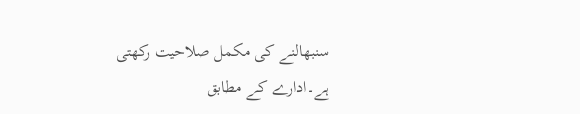سنبھالنے کی مکمل صلاحیت رکھتی ہے۔ادارے کے مطابق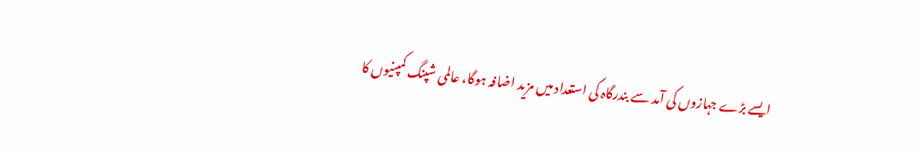ایسے بڑے جہازوں کی آمد سے بندرگاہ کی استعداد میں مزید اضافہ ہوگا، عالمی شپنگ کمپنیوں کا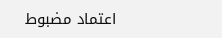اعتماد مضبوط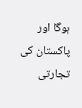ہوگا اور پاکستان کی تجارتی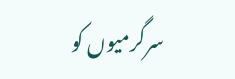سرگرمیوں کو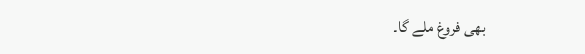بھی فروغ ملے گا۔